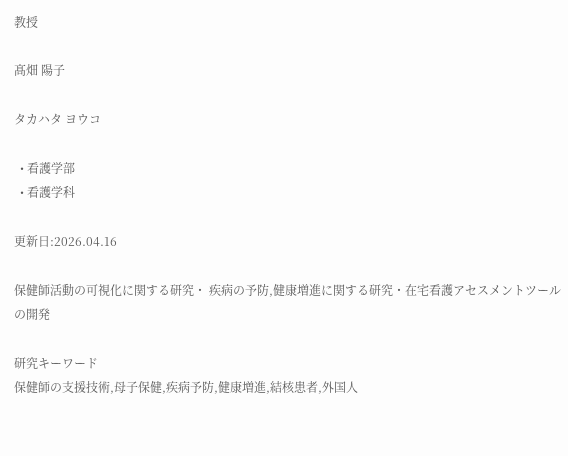教授

髙畑 陽子

タカハタ ヨウコ

  • 看護学部
  • 看護学科

更新日:2026.04.16

保健師活動の可視化に関する研究・ 疾病の予防,健康増進に関する研究・在宅看護アセスメントツールの開発

研究キーワード
保健師の支援技術,母子保健,疾病予防,健康増進,結核患者,外国人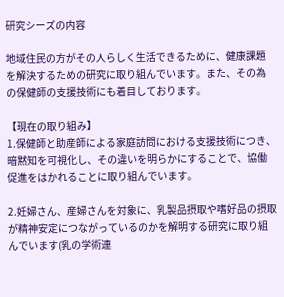研究シーズの内容

地域住民の方がその人らしく生活できるために、健康課題を解決するための研究に取り組んでいます。また、その為の保健師の支援技術にも着目しております。

【現在の取り組み】
1.保健師と助産師による家庭訪問における支援技術につき、暗黙知を可視化し、その違いを明らかにすることで、協働促進をはかれることに取り組んでいます。

2.妊婦さん、産婦さんを対象に、乳製品摂取や嗜好品の摂取が精神安定につながっているのかを解明する研究に取り組んでいます(乳の学術連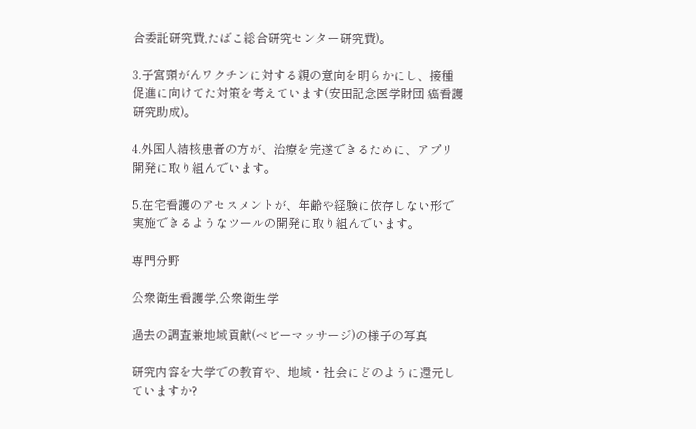合委託研究費,たばこ総合研究センター研究費)。

3.子宮頸がんワクチンに対する親の意向を明らかにし、接種促進に向けてた対策を考えています(安田記念医学財団 癌看護研究助成)。

4.外国人結核患者の方が、治療を完遂できるために、アプリ開発に取り組んでいます。

5.在宅看護のアセスメントが、年齢や経験に依存しない形で実施できるようなツールの開発に取り組んでいます。

専門分野

公衆衛生看護学,公衆衛生学

過去の調査兼地域貢献(ベビーマッサージ)の様子の写真

研究内容を大学での教育や、地域・社会にどのように還元していますか?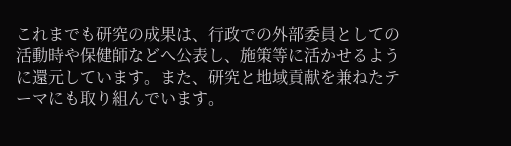これまでも研究の成果は、行政での外部委員としての活動時や保健師などへ公表し、施策等に活かせるように還元しています。また、研究と地域貢献を兼ねたテーマにも取り組んでいます。